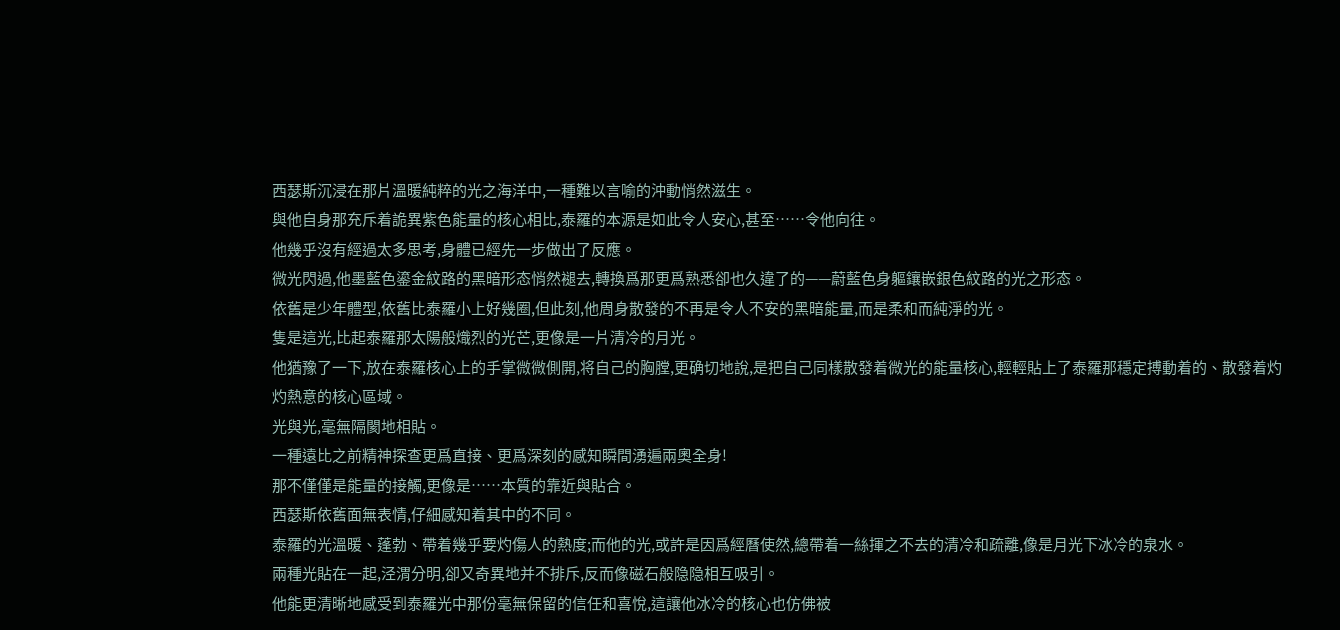西瑟斯沉浸在那片溫暖純粹的光之海洋中,一種難以言喻的沖動悄然滋生。
與他自身那充斥着詭異紫色能量的核心相比,泰羅的本源是如此令人安心,甚至……令他向往。
他幾乎沒有經過太多思考,身體已經先一步做出了反應。
微光閃過,他墨藍色鎏金紋路的黑暗形态悄然褪去,轉換爲那更爲熟悉卻也久違了的——蔚藍色身軀鑲嵌銀色紋路的光之形态。
依舊是少年體型,依舊比泰羅小上好幾圈,但此刻,他周身散發的不再是令人不安的黑暗能量,而是柔和而純淨的光。
隻是這光,比起泰羅那太陽般熾烈的光芒,更像是一片清冷的月光。
他猶豫了一下,放在泰羅核心上的手掌微微側開,将自己的胸膛,更确切地說,是把自己同樣散發着微光的能量核心,輕輕貼上了泰羅那穩定搏動着的、散發着灼灼熱意的核心區域。
光與光,毫無隔閡地相貼。
一種遠比之前精神探查更爲直接、更爲深刻的感知瞬間湧遍兩奧全身!
那不僅僅是能量的接觸,更像是……本質的靠近與貼合。
西瑟斯依舊面無表情,仔細感知着其中的不同。
泰羅的光溫暖、蓬勃、帶着幾乎要灼傷人的熱度;而他的光,或許是因爲經曆使然,總帶着一絲揮之不去的清冷和疏離,像是月光下冰冷的泉水。
兩種光貼在一起,泾渭分明,卻又奇異地并不排斥,反而像磁石般隐隐相互吸引。
他能更清晰地感受到泰羅光中那份毫無保留的信任和喜悅,這讓他冰冷的核心也仿佛被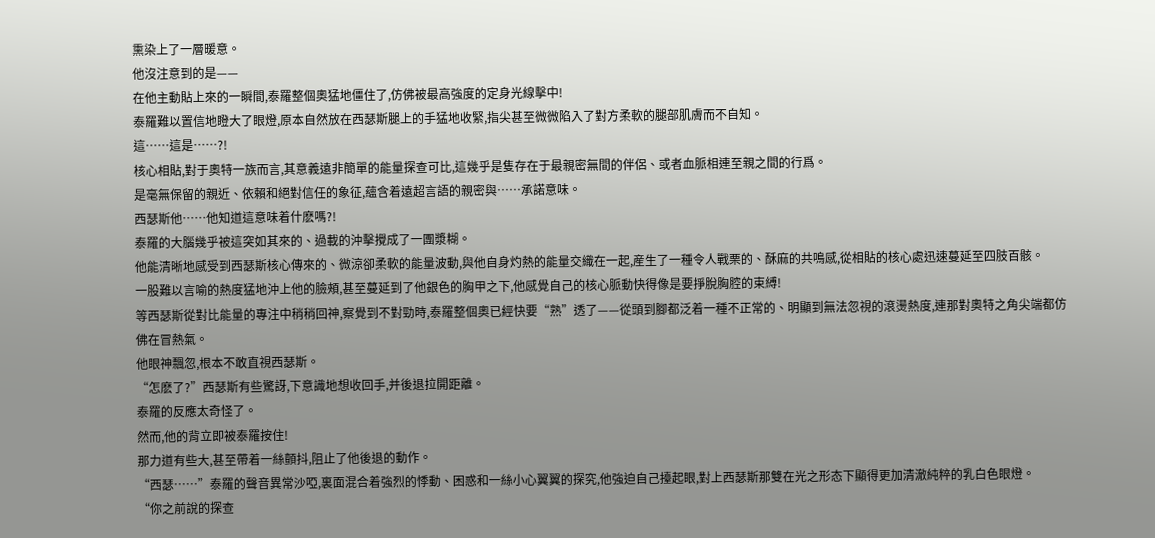熏染上了一層暖意。
他沒注意到的是——
在他主動貼上來的一瞬間,泰羅整個奧猛地僵住了,仿佛被最高強度的定身光線擊中!
泰羅難以置信地瞪大了眼燈,原本自然放在西瑟斯腿上的手猛地收緊,指尖甚至微微陷入了對方柔軟的腿部肌膚而不自知。
這……這是……?!
核心相貼,對于奧特一族而言,其意義遠非簡單的能量探查可比,這幾乎是隻存在于最親密無間的伴侶、或者血脈相連至親之間的行爲。
是毫無保留的親近、依賴和絕對信任的象征,蘊含着遠超言語的親密與……承諾意味。
西瑟斯他……他知道這意味着什麽嗎?!
泰羅的大腦幾乎被這突如其來的、過載的沖擊攪成了一團漿糊。
他能清晰地感受到西瑟斯核心傳來的、微涼卻柔軟的能量波動,與他自身灼熱的能量交織在一起,産生了一種令人戰栗的、酥麻的共鳴感,從相貼的核心處迅速蔓延至四肢百骸。
一股難以言喻的熱度猛地沖上他的臉頰,甚至蔓延到了他銀色的胸甲之下,他感覺自己的核心脈動快得像是要掙脫胸腔的束縛!
等西瑟斯從對比能量的專注中稍稍回神,察覺到不對勁時,泰羅整個奧已經快要“熟”透了——從頭到腳都泛着一種不正常的、明顯到無法忽視的滾燙熱度,連那對奧特之角尖端都仿佛在冒熱氣。
他眼神飄忽,根本不敢直視西瑟斯。
“怎麽了?”西瑟斯有些驚訝,下意識地想收回手,并後退拉開距離。
泰羅的反應太奇怪了。
然而,他的背立即被泰羅按住!
那力道有些大,甚至帶着一絲顫抖,阻止了他後退的動作。
“西瑟……”泰羅的聲音異常沙啞,裏面混合着強烈的悸動、困惑和一絲小心翼翼的探究,他強迫自己擡起眼,對上西瑟斯那雙在光之形态下顯得更加清澈純粹的乳白色眼燈。
“你之前說的探查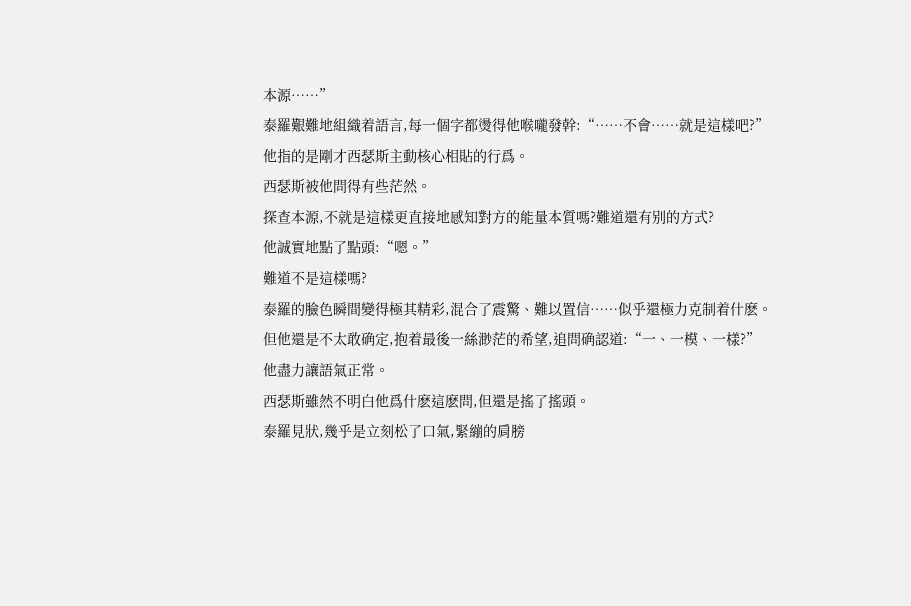本源……”
泰羅艱難地組織着語言,每一個字都燙得他喉嚨發幹:“……不會……就是這樣吧?”
他指的是剛才西瑟斯主動核心相貼的行爲。
西瑟斯被他問得有些茫然。
探查本源,不就是這樣更直接地感知對方的能量本質嗎?難道還有别的方式?
他誠實地點了點頭:“嗯。”
難道不是這樣嗎?
泰羅的臉色瞬間變得極其精彩,混合了震驚、難以置信……似乎還極力克制着什麽。
但他還是不太敢确定,抱着最後一絲渺茫的希望,追問确認道:“一、一模、一樣?”
他盡力讓語氣正常。
西瑟斯雖然不明白他爲什麽這麽問,但還是搖了搖頭。
泰羅見狀,幾乎是立刻松了口氣,緊繃的肩膀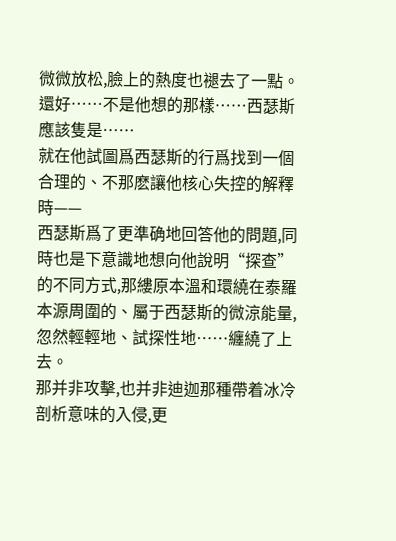微微放松,臉上的熱度也褪去了一點。
還好……不是他想的那樣……西瑟斯應該隻是……
就在他試圖爲西瑟斯的行爲找到一個合理的、不那麽讓他核心失控的解釋時——
西瑟斯爲了更準确地回答他的問題,同時也是下意識地想向他說明“探查”的不同方式,那縷原本溫和環繞在泰羅本源周圍的、屬于西瑟斯的微涼能量,忽然輕輕地、試探性地……纏繞了上去。
那并非攻擊,也并非迪迦那種帶着冰冷剖析意味的入侵,更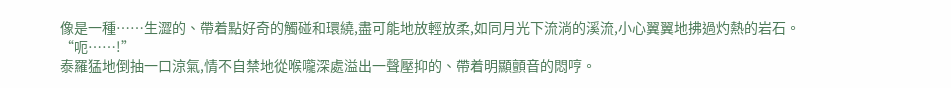像是一種……生澀的、帶着點好奇的觸碰和環繞,盡可能地放輕放柔,如同月光下流淌的溪流,小心翼翼地拂過灼熱的岩石。
“呃……!”
泰羅猛地倒抽一口涼氣,情不自禁地從喉嚨深處溢出一聲壓抑的、帶着明顯顫音的悶哼。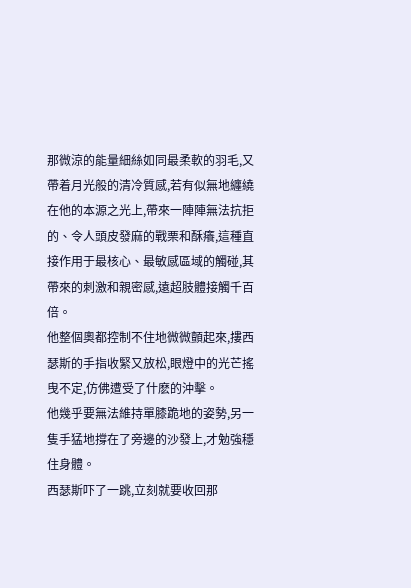那微涼的能量細絲如同最柔軟的羽毛,又帶着月光般的清冷質感,若有似無地纏繞在他的本源之光上,帶來一陣陣無法抗拒的、令人頭皮發麻的戰栗和酥癢,這種直接作用于最核心、最敏感區域的觸碰,其帶來的刺激和親密感,遠超肢體接觸千百倍。
他整個奧都控制不住地微微顫起來,摟西瑟斯的手指收緊又放松,眼燈中的光芒搖曳不定,仿佛遭受了什麽的沖擊。
他幾乎要無法維持單膝跪地的姿勢,另一隻手猛地撐在了旁邊的沙發上,才勉強穩住身體。
西瑟斯吓了一跳,立刻就要收回那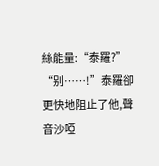絲能量:“泰羅?”
“别……!”泰羅卻更快地阻止了他,聲音沙啞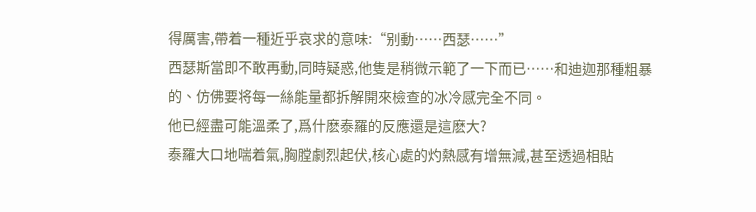得厲害,帶着一種近乎哀求的意味:“别動……西瑟……”
西瑟斯當即不敢再動,同時疑惑,他隻是稍微示範了一下而已……和迪迦那種粗暴的、仿佛要将每一絲能量都拆解開來檢查的冰冷感完全不同。
他已經盡可能溫柔了,爲什麽泰羅的反應還是這麽大?
泰羅大口地喘着氣,胸膛劇烈起伏,核心處的灼熱感有增無減,甚至透過相貼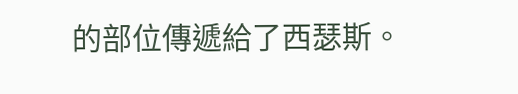的部位傳遞給了西瑟斯。